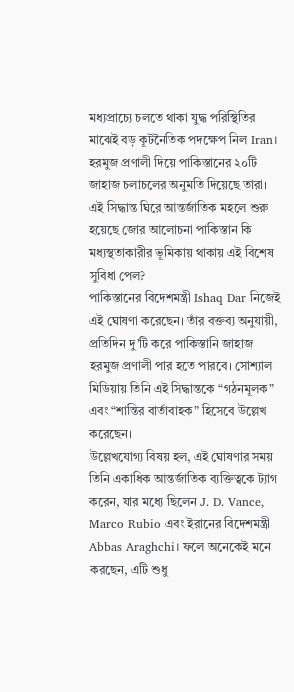মধ্যপ্রাচ্যে চলতে থাকা যুদ্ধ পরিস্থিতির মাঝেই বড় কূটনৈতিক পদক্ষেপ নিল Iran। হরমুজ প্রণালী দিয়ে পাকিস্তানের ২০টি জাহাজ চলাচলের অনুমতি দিয়েছে তারা। এই সিদ্ধান্ত ঘিরে আন্তর্জাতিক মহলে শুরু হয়েছে জোর আলোচনা পাকিস্তান কি মধ্যস্থতাকারীর ভূমিকায় থাকায় এই বিশেষ সুবিধা পেল?
পাকিস্তানের বিদেশমন্ত্রী Ishaq Dar নিজেই এই ঘোষণা করেছেন। তাঁর বক্তব্য অনুযায়ী, প্রতিদিন দু’টি করে পাকিস্তানি জাহাজ হরমুজ প্রণালী পার হতে পারবে। সোশ্যাল মিডিয়ায় তিনি এই সিদ্ধান্তকে “গঠনমূলক” এবং “শান্তির বার্তাবাহক” হিসেবে উল্লেখ করেছেন।
উল্লেখযোগ্য বিষয় হল, এই ঘোষণার সময় তিনি একাধিক আন্তর্জাতিক ব্যক্তিত্বকে ট্যাগ করেন, যার মধ্যে ছিলেন J. D. Vance, Marco Rubio এবং ইরানের বিদেশমন্ত্রী Abbas Araghchi। ফলে অনেকেই মনে করছেন, এটি শুধু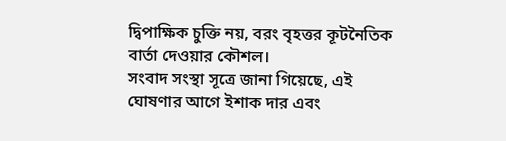দ্বিপাক্ষিক চুক্তি নয়, বরং বৃহত্তর কূটনৈতিক বার্তা দেওয়ার কৌশল।
সংবাদ সংস্থা সূত্রে জানা গিয়েছে, এই ঘোষণার আগে ইশাক দার এবং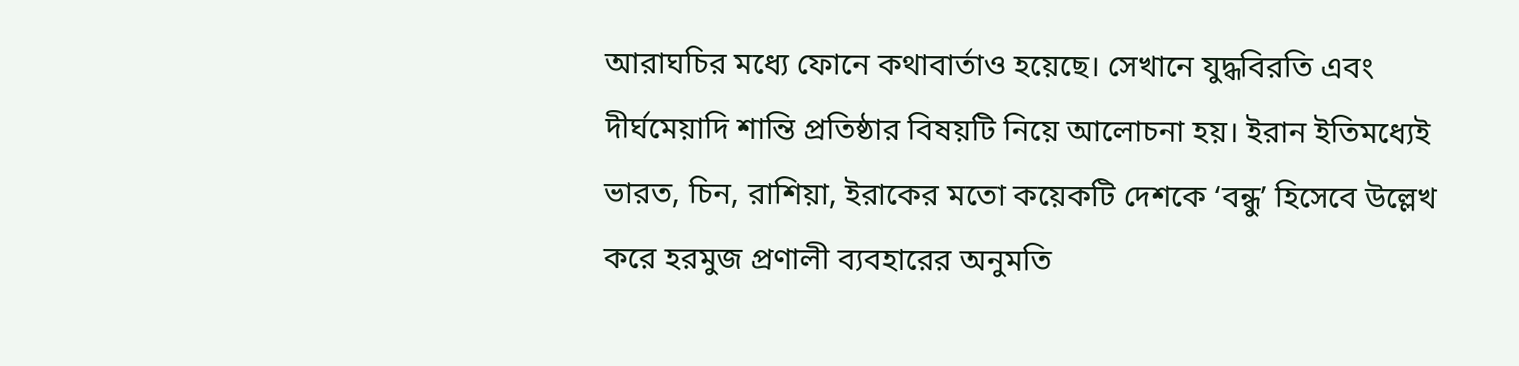আরাঘচির মধ্যে ফোনে কথাবার্তাও হয়েছে। সেখানে যুদ্ধবিরতি এবং দীর্ঘমেয়াদি শান্তি প্রতিষ্ঠার বিষয়টি নিয়ে আলোচনা হয়। ইরান ইতিমধ্যেই ভারত, চিন, রাশিয়া, ইরাকের মতো কয়েকটি দেশকে ‘বন্ধু’ হিসেবে উল্লেখ করে হরমুজ প্রণালী ব্যবহারের অনুমতি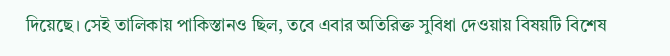দিয়েছে। সেই তালিকায় পাকিস্তানও ছিল, তবে এবার অতিরিক্ত সুবিধা দেওয়ায় বিষয়টি বিশেষ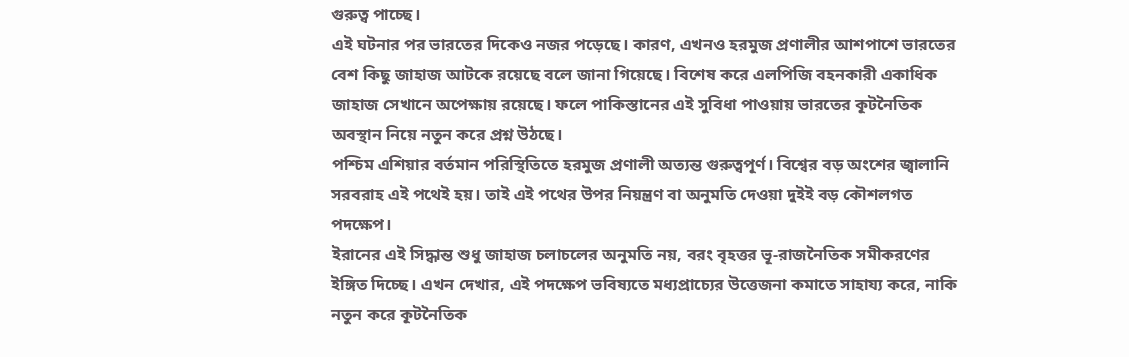গুরুত্ব পাচ্ছে।
এই ঘটনার পর ভারতের দিকেও নজর পড়েছে। কারণ, এখনও হরমুজ প্রণালীর আশপাশে ভারতের বেশ কিছু জাহাজ আটকে রয়েছে বলে জানা গিয়েছে। বিশেষ করে এলপিজি বহনকারী একাধিক জাহাজ সেখানে অপেক্ষায় রয়েছে। ফলে পাকিস্তানের এই সুবিধা পাওয়ায় ভারতের কূটনৈতিক অবস্থান নিয়ে নতুন করে প্রশ্ন উঠছে।
পশ্চিম এশিয়ার বর্তমান পরিস্থিতিতে হরমুজ প্রণালী অত্যন্ত গুরুত্বপূর্ণ। বিশ্বের বড় অংশের জ্বালানি সরবরাহ এই পথেই হয়। তাই এই পথের উপর নিয়ন্ত্রণ বা অনুমতি দেওয়া দুইই বড় কৌশলগত পদক্ষেপ।
ইরানের এই সিদ্ধান্ত শুধু জাহাজ চলাচলের অনুমতি নয়, বরং বৃহত্তর ভূ-রাজনৈতিক সমীকরণের ইঙ্গিত দিচ্ছে। এখন দেখার, এই পদক্ষেপ ভবিষ্যতে মধ্যপ্রাচ্যের উত্তেজনা কমাতে সাহায্য করে, নাকি নতুন করে কূটনৈতিক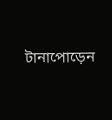টানাপোড়েন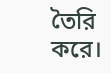তৈরি করে।